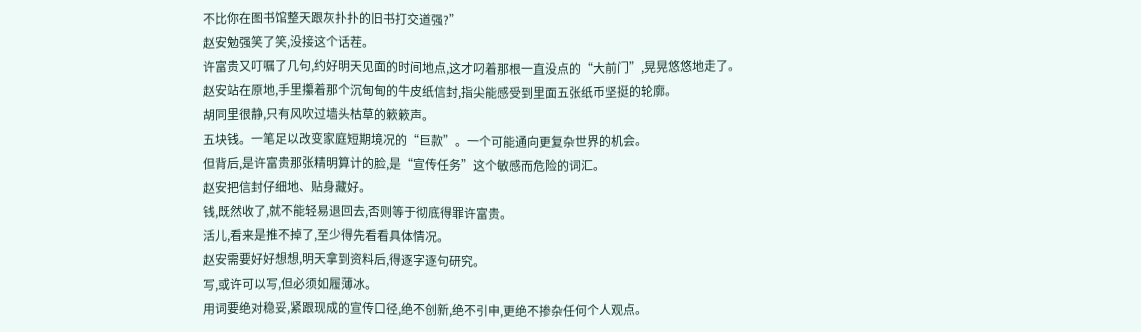不比你在图书馆整天跟灰扑扑的旧书打交道强?”
赵安勉强笑了笑,没接这个话茬。
许富贵又叮嘱了几句,约好明天见面的时间地点,这才叼着那根一直没点的“大前门”,晃晃悠悠地走了。
赵安站在原地,手里攥着那个沉甸甸的牛皮纸信封,指尖能感受到里面五张纸币坚挺的轮廓。
胡同里很静,只有风吹过墙头枯草的簌簌声。
五块钱。一笔足以改变家庭短期境况的“巨款”。一个可能通向更复杂世界的机会。
但背后,是许富贵那张精明算计的脸,是“宣传任务”这个敏感而危险的词汇。
赵安把信封仔细地、贴身藏好。
钱,既然收了,就不能轻易退回去,否则等于彻底得罪许富贵。
活儿,看来是推不掉了,至少得先看看具体情况。
赵安需要好好想想,明天拿到资料后,得逐字逐句研究。
写,或许可以写,但必须如履薄冰。
用词要绝对稳妥,紧跟现成的宣传口径,绝不创新,绝不引申,更绝不掺杂任何个人观点。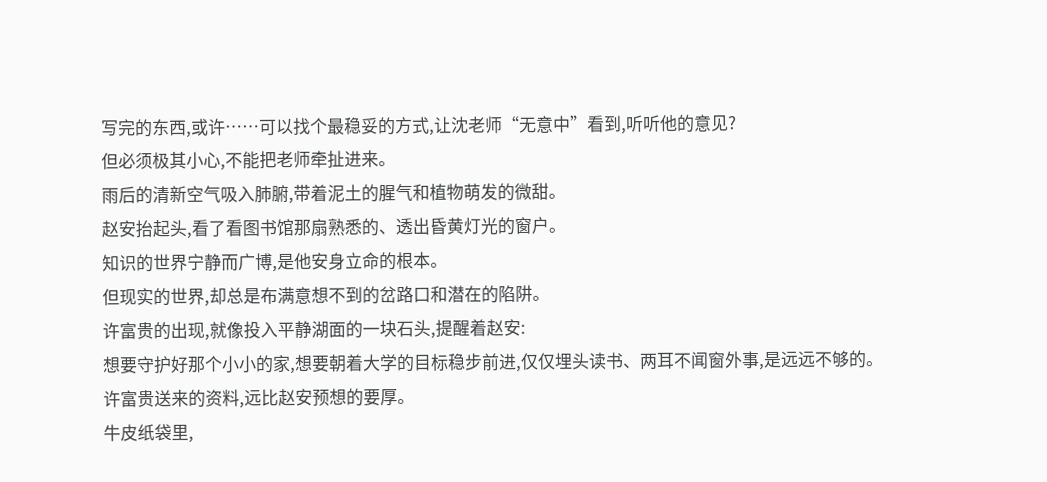写完的东西,或许……可以找个最稳妥的方式,让沈老师“无意中”看到,听听他的意见?
但必须极其小心,不能把老师牵扯进来。
雨后的清新空气吸入肺腑,带着泥土的腥气和植物萌发的微甜。
赵安抬起头,看了看图书馆那扇熟悉的、透出昏黄灯光的窗户。
知识的世界宁静而广博,是他安身立命的根本。
但现实的世界,却总是布满意想不到的岔路口和潜在的陷阱。
许富贵的出现,就像投入平静湖面的一块石头,提醒着赵安:
想要守护好那个小小的家,想要朝着大学的目标稳步前进,仅仅埋头读书、两耳不闻窗外事,是远远不够的。
许富贵送来的资料,远比赵安预想的要厚。
牛皮纸袋里,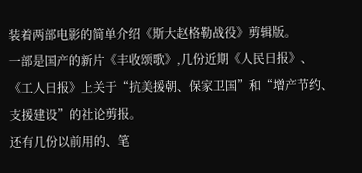装着两部电影的简单介绍《斯大赵格勒战役》剪辑版。
一部是国产的新片《丰收颂歌》,几份近期《人民日报》、《工人日报》上关于“抗美援朝、保家卫国”和“增产节约、支援建设”的社论剪报。
还有几份以前用的、笔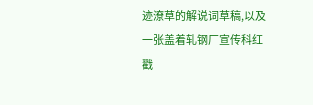迹潦草的解说词草稿,以及一张盖着轧钢厂宣传科红戳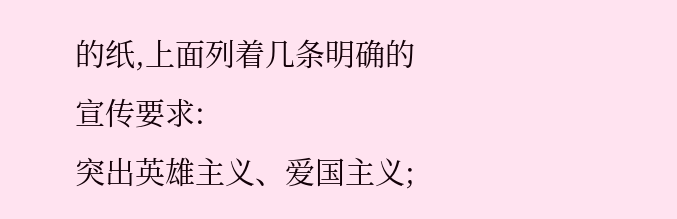的纸,上面列着几条明确的宣传要求:
突出英雄主义、爱国主义;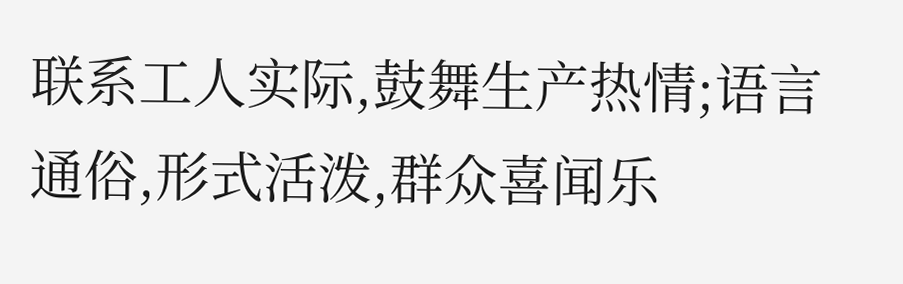联系工人实际,鼓舞生产热情;语言通俗,形式活泼,群众喜闻乐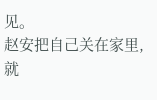见。
赵安把自己关在家里,就